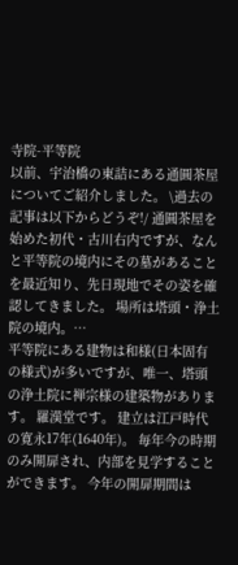寺院-平等院
以前、宇治橋の東詰にある通圓茶屋についてご紹介しました。 \過去の記事は以下からどうぞ!/ 通圓茶屋を始めた初代・古川右内ですが、なんと平等院の境内にその墓があることを最近知り、先日現地でその姿を確認してきました。 場所は塔頭・浄土院の境内。…
平等院にある建物は和様(日本固有の様式)が多いですが、唯一、塔頭の浄土院に禅宗様の建築物があります。 羅漢堂です。 建立は江戸時代の寛永17年(1640年)。 毎年今の時期のみ開扉され、内部を見学することができます。 今年の開扉期間は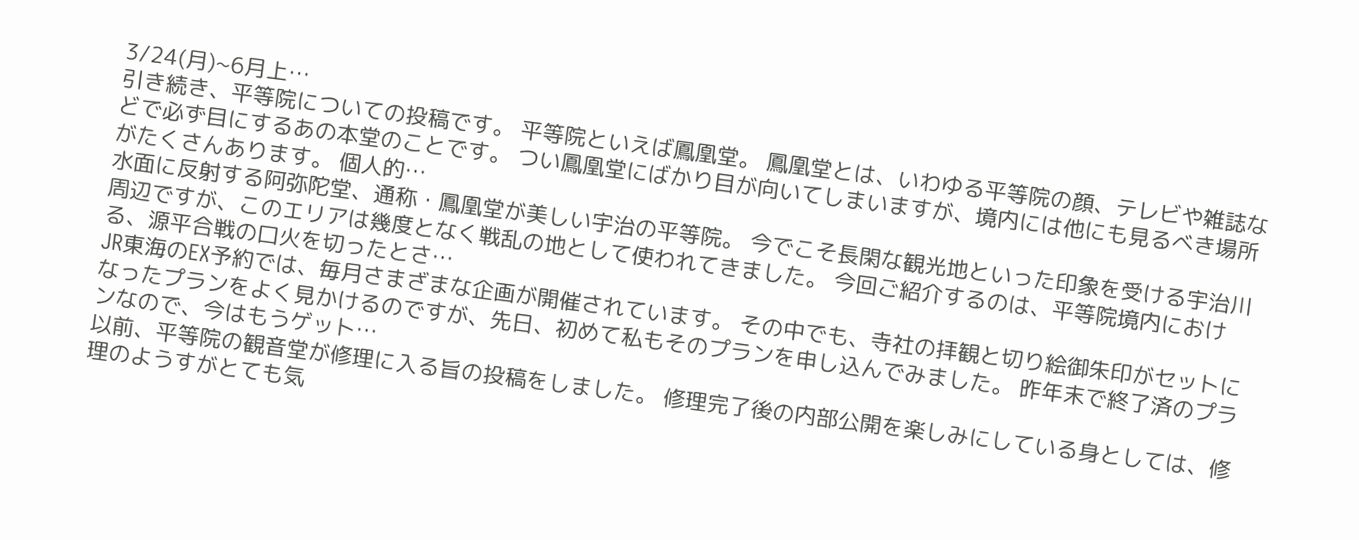3/24(月)~6月上…
引き続き、平等院についての投稿です。 平等院といえば鳳凰堂。 鳳凰堂とは、いわゆる平等院の顔、テレビや雑誌などで必ず目にするあの本堂のことです。 つい鳳凰堂にばかり目が向いてしまいますが、境内には他にも見るべき場所がたくさんあります。 個人的…
水面に反射する阿弥陀堂、通称・鳳凰堂が美しい宇治の平等院。 今でこそ長閑な観光地といった印象を受ける宇治川周辺ですが、このエリアは幾度となく戦乱の地として使われてきました。 今回ご紹介するのは、平等院境内における、源平合戦の口火を切ったとさ…
JR東海のEX予約では、毎月さまざまな企画が開催されています。 その中でも、寺社の拝観と切り絵御朱印がセットになったプランをよく見かけるのですが、先日、初めて私もそのプランを申し込んでみました。 昨年末で終了済のプランなので、今はもうゲット…
以前、平等院の観音堂が修理に入る旨の投稿をしました。 修理完了後の内部公開を楽しみにしている身としては、修理のようすがとても気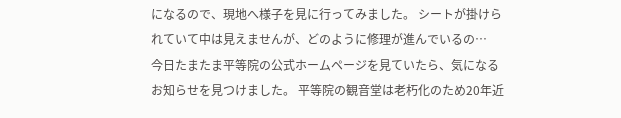になるので、現地へ様子を見に行ってみました。 シートが掛けられていて中は見えませんが、どのように修理が進んでいるの…
今日たまたま平等院の公式ホームページを見ていたら、気になるお知らせを見つけました。 平等院の観音堂は老朽化のため20年近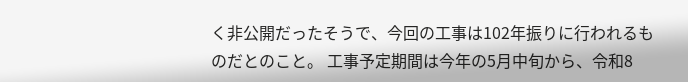く非公開だったそうで、今回の工事は102年振りに行われるものだとのこと。 工事予定期間は今年の5月中旬から、令和8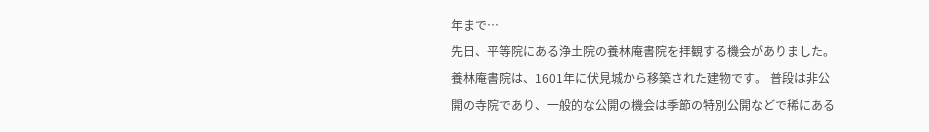年まで…
先日、平等院にある浄土院の養林庵書院を拝観する機会がありました。 養林庵書院は、1601年に伏見城から移築された建物です。 普段は非公開の寺院であり、一般的な公開の機会は季節の特別公開などで稀にある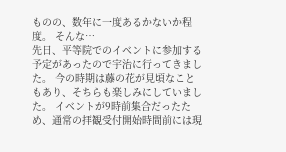ものの、数年に一度あるかないか程度。 そんな…
先日、平等院でのイベントに参加する予定があったので宇治に行ってきました。 今の時期は藤の花が見頃なこともあり、そちらも楽しみにしていました。 イベントが9時前集合だったため、通常の拝観受付開始時間前には現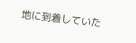地に到着していた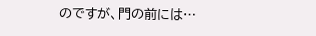のですが、門の前には…